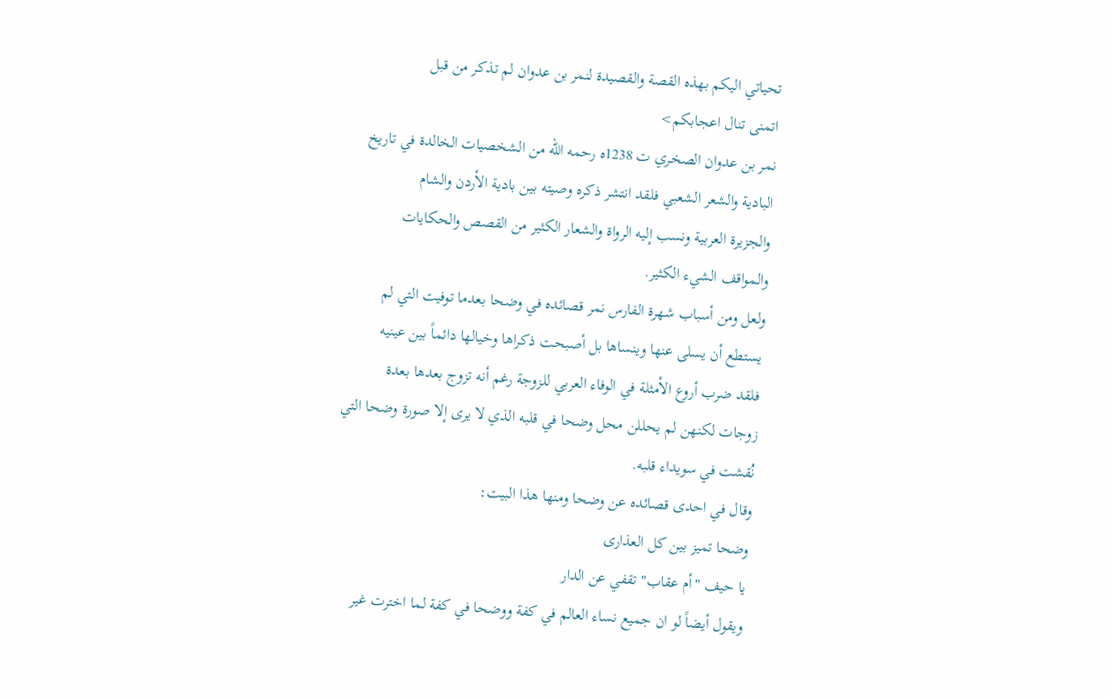تحياتي اليكم بهذه القصة والقصيدة لنمر بن عدوان لم تذكر من قبل
اتمنى تنال اعجابكم>
نمر بن عدوان الصخري ت 1238ه رحمه الله من الشخصيات الخالدة في تاريخ
البادية والشعر الشعبي فلقد انتشر ذكره وصيته بين بادية الأردن والشام
والجزيرة العربية ونسب إليه الرواة والشعار الكثير من القصص والحكايات
والمواقف الشيء الكثير.
ولعل ومن أسباب شهرة الفارس نمر قصائده في وضحا بعدما توفيت التي لم
يستطع أن يسلى عنها وينساها بل أصبحت ذكراها وخيالها دائماً بين عينيه
فلقد ضرب أروع الأمثلة في الوفاء العربي للزوجة رغم أنه تزوج بعدها بعدة
زوجات لكنهن لم يحللن محل وضحا في قلبه الذي لا يرى إلا صورة وضحا التي
نُقشت في سويداء قلبه.
وقال في احدى قصائده عن وضحا ومنها هذا البيت:
وضحا تميز بين كل العذارى
يا حيف "أم عقاب" تقفي عن الدار
ويقول أيضاً لو ان جميع نساء العالم في كفة ووضحا في كفة لما اخترت غير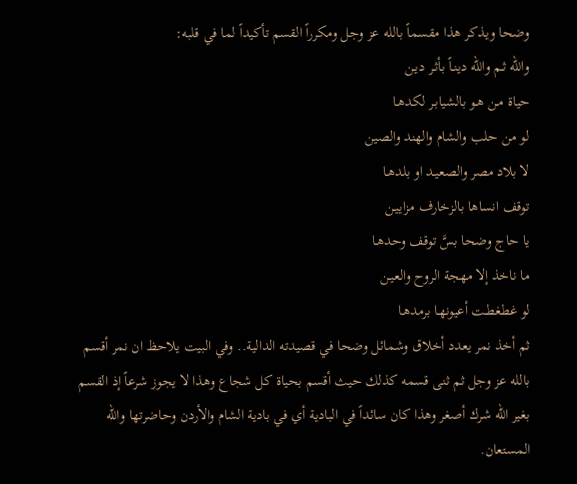وضحا ويذكر هذا مقسماً بالله عز وجل ومكرراً القسم تأكيداً لما في قلبه:
والله ثـم والله دينـاً بأثـر ديـن
حياة مـن هـو بالشيابـر لكدهـا
لو من حلب والشام والهند والصين
لا بلاد مصر والصعيـد او بلدهـا
توقف انساها بالزخارف مزاييـن
يا حاج وضحا بسَّ توقف وحدهـا
ما ناخذ إلا مهجة الروح والعيـن
لو غطغطـت أعيونهـا برمدهـا
ثم أخذ نمر يعدد أخلاق وشمائل وضحا في قصيدته الدالية.. وفي البيت يلاحظ ان نمر أقسم بالله عز وجل ثم ثنى قسمه كذلك حيث أقسم بحياة كل شجاع وهذا لا يجوز شرعاً إذ القسم بغير الله شرك أصغر وهذا كان سائداً في البادية أي في بادية الشام والأردن وحاضرتها والله المستعان.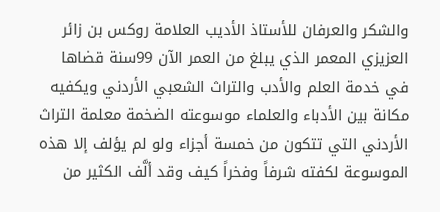والشكر والعرفان للأستاذ الأديب العلامة روكس بن زائر العزيزي المعمر الذي يبلغ من العمر الآن 99سنة قضاها في خدمة العلم والأدب والتراث الشعبي الأردني ويكفيه مكانة بين الأدباء والعلماء موسوعته الضخمة معلمة التراث الأردني التي تتكون من خمسة أجزاء ولو لم يؤلف إلا هذه الموسوعة لكفته شرفاً وفخراً كيف وقد ألَّف الكثير من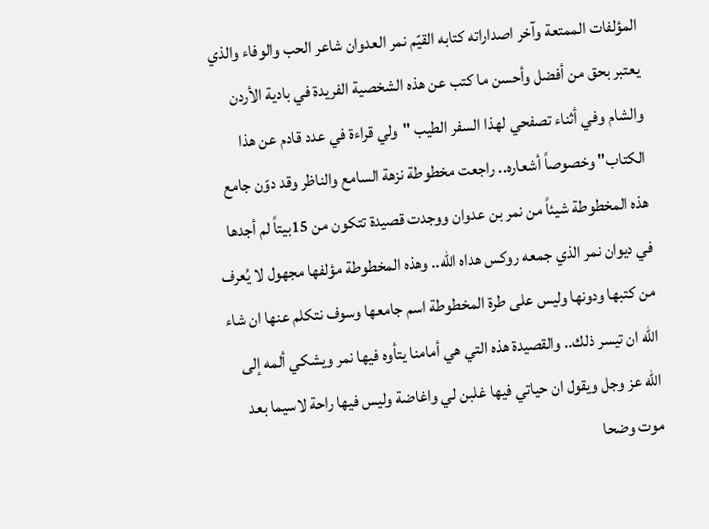المؤلفات الممتعة وآخر اصداراته كتابه القيّم نمر العدوان شاعر الحب والوفاء والذي يعتبر بحق من أفضل وأحسن ما كتب عن هذه الشخصية الفريدة في بادية الأردن والشام وفي أثناء تصفحي لهذا السفر الطيب "ولي قراءة في عدد قادم عن هذا الكتاب" وخصوصاً أشعاره.. راجعت مخطوطة نزهة السامع والناظر وقد دوّن جامع هذه المخطوطة شيئاً من نمر بن عدوان ووجدت قصيدة تتكون من 15بيتاً لم أجدها في ديوان نمر الذي جمعه روكس هداه الله.. وهذه المخطوطة مؤلفها مجهول لا يُعرف من كتبها ودونها وليس على طرة المخطوطة اسم جامعها وسوف نتكلم عنها ان شاء الله ان تيسر ذلك.. والقصيدة هذه التي هي أمامنا يتأوه فيها نمر ويشكي ألمه إلى الله عز وجل ويقول ان حياتي فيها غلبن لي واغاضة وليس فيها راحة لاسيما بعد موت وضحا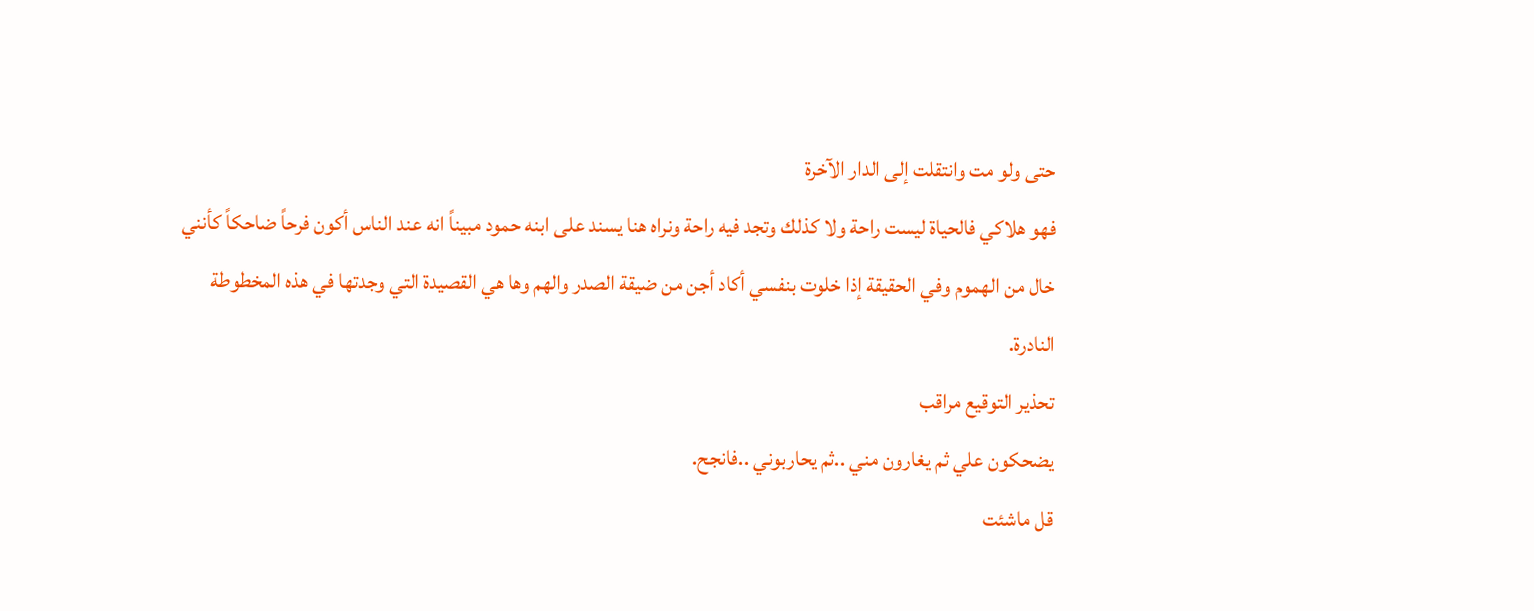حتى ولو مت وانتقلت إلى الدار الآخرة
فهو هلاكي فالحياة ليست راحة ولا كذلك وتجد فيه راحة ونراه هنا يسند على ابنه حمود مبيناً انه عند الناس أكون فرحاً ضاحكاً كأنني خال من الهموم وفي الحقيقة إذا خلوت بنفسي أكاد أجن من ضيقة الصدر والهم وها هي القصيدة التي وجدتها في هذه المخطوطة النادرة.
تحذير التوقيع مراقب
يضحكون علي ثم يغارون مني ..ثم يحاربوني ..فانجح.
قل ماشئت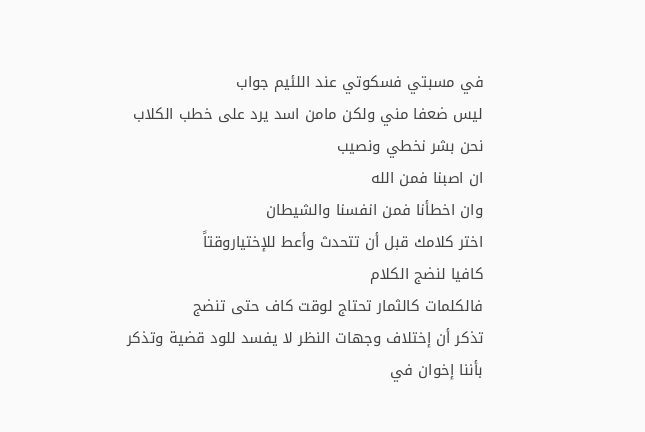في مسبتي فسكوتي عند اللئيم جواب
ليس ضعفا مني ولكن مامن اسد يرد على خطب الكلاب
نحن بشر نخطي ونصيب
ان اصبنا فمن الله
وان اخطأنا فمن انفسنا والشيطان
اختر كلامك قبل أن تتحدث وأعط للإختياروقتاً
كافيا لنضج الكلام
فالكلمات كالثمار تحتاج لوقت كاف حتى تنضج
تذكر أن إختلاف وجهات النظر لا يفسد للود قضية وتذكر
بأننا إخوان في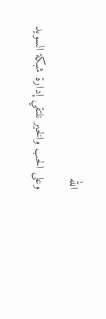الله
وعلى الحب والخير نلتقي إدارة شبكة السويد